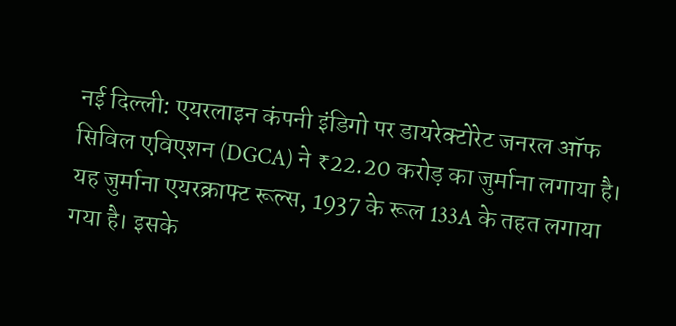नई दिल्ली: एयरलाइन कंपनी इंडिगो पर डायरेक्टोरेट जनरल ऑफ सिविल एविएशन (DGCA) ने ₹22.20 करोड़ का जुर्माना लगाया है। यह जुर्माना एयरक्राफ्ट रूल्स, 1937 के रूल 133A के तहत लगाया गया है। इसके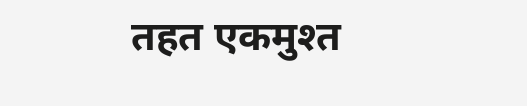तहत एकमुश्त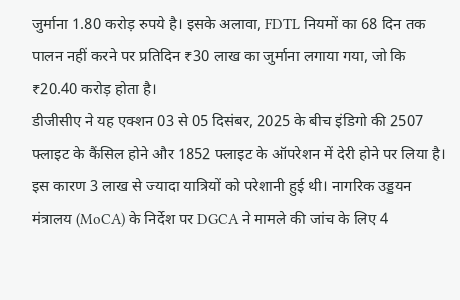जुर्माना 1.80 करोड़ रुपये है। इसके अलावा, FDTL नियमों का 68 दिन तक पालन नहीं करने पर प्रतिदिन ₹30 लाख का जुर्माना लगाया गया, जो कि ₹20.40 करोड़ होता है।
डीजीसीए ने यह एक्शन 03 से 05 दिसंबर, 2025 के बीच इंडिगो की 2507 फ्लाइट के कैंसिल होने और 1852 फ्लाइट के ऑपरेशन में देरी होने पर लिया है। इस कारण 3 लाख से ज्यादा यात्रियों को परेशानी हुई थी। नागरिक उड्डयन मंत्रालय (MoCA) के निर्देश पर DGCA ने मामले की जांच के लिए 4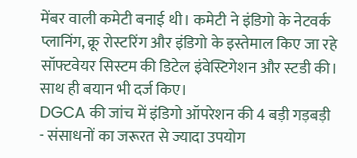मेंबर वाली कमेटी बनाई थी। कमेटी ने इंडिगो के नेटवर्क प्लानिंग, क्रू रोस्टरिंग और इंडिगो के इस्तेमाल किए जा रहे सॉफ्टवेयर सिस्टम की डिटेल इंवेस्टिगेशन और स्टडी की। साथ ही बयान भी दर्ज किए।
DGCA की जांच में इंडिगो ऑपरेशन की 4 बड़ी गड़बड़ी
- संसाधनों का जरूरत से ज्यादा उपयोग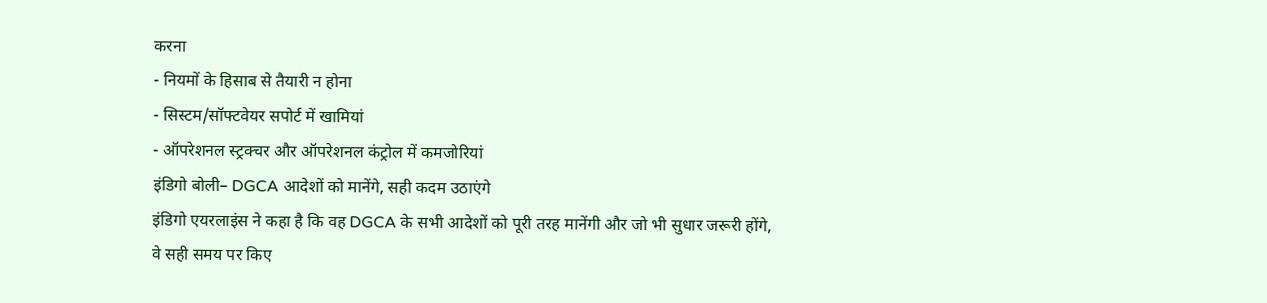करना
- नियमों के हिसाब से तैयारी न होना
- सिस्टम/सॉफ्टवेयर सपोर्ट में खामियां
- ऑपरेशनल स्ट्रक्चर और ऑपरेशनल कंट्रोल में कमजोरियां
इंडिगो बोली– DGCA आदेशों को मानेंगे, सही कदम उठाएंगे
इंडिगो एयरलाइंस ने कहा है कि वह DGCA के सभी आदेशों को पूरी तरह मानेंगी और जो भी सुधार जरूरी होंगे, वे सही समय पर किए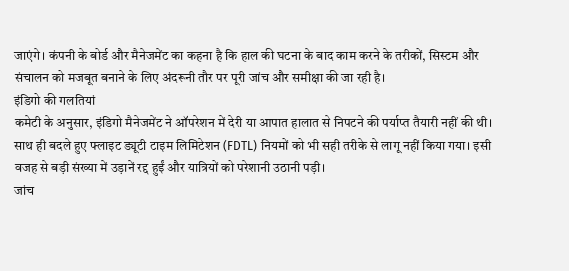जाएंगे। कंपनी के बोर्ड और मैनेजमेंट का कहना है कि हाल की घटना के बाद काम करने के तरीकों, सिस्टम और संचालन को मजबूत बनाने के लिए अंदरूनी तौर पर पूरी जांच और समीक्षा की जा रही है।
इंडिगो की गलतियां
कमेटी के अनुसार, इंडिगो मैनेजमेंट ने ऑपरेशन में देरी या आपात हालात से निपटने की पर्याप्त तैयारी नहीं की थी। साथ ही बदले हुए फ्लाइट ड्यूटी टाइम लिमिटेशन (FDTL) नियमों को भी सही तरीके से लागू नहीं किया गया। इसी वजह से बड़ी संख्या में उड़ानें रद्द हुईं और यात्रियों को परेशानी उठानी पड़ी।
जांच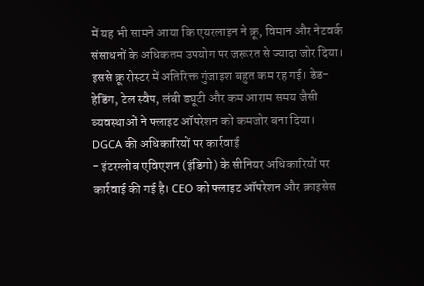में यह भी सामने आया कि एयरलाइन ने क्रू, विमान और नेटवर्क संसाधनों के अधिकतम उपयोग पर जरूरत से ज्यादा जोर दिया। इससे क्रू रोस्टर में अतिरिक्त गुंजाइश बहुत कम रह गई। डेड-हेडिंग, टेल स्वैप, लंबी ड्यूटी और कम आराम समय जैसी व्यवस्थाओं ने फ्लाइट ऑपरेशन को कमजोर बना दिया।
DGCA की अधिकारियों पर कार्रवाई
- इंटरग्लोब एविएशन (इंडिगो) के सीनियर अधिकारियों पर कार्रवाई की गई है। CEO को फ्लाइट ऑपरेशन और क्राइसेस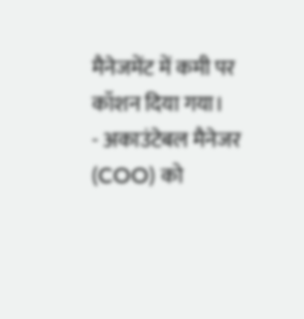मैनेजमेंट में कमी पर कॉशन दिया गया।
- अकाउंटेबल मैनेजर (COO) को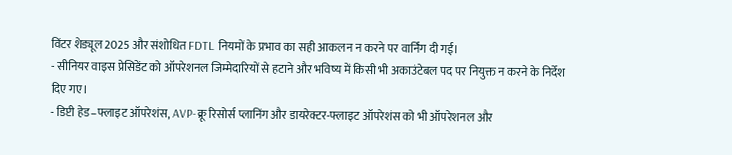विंटर शेड्यूल 2025 और संशोधित FDTL नियमों के प्रभाव का सही आकलन न करने पर वार्निंग दी गई।
- सीनियर वाइस प्रेसिडेंट को ऑपरेशनल जिम्मेदारियों से हटाने और भविष्य में किसी भी अकाउंटेबल पद पर नियुक्त न करने के निर्देश दिए गए।
- डिप्टी हेड–फ्लाइट ऑपरेशंस, AVP-क्रू रिसोर्स प्लानिंग और डायरेक्टर-फ्लाइट ऑपरेशंस को भी ऑपरेशनल और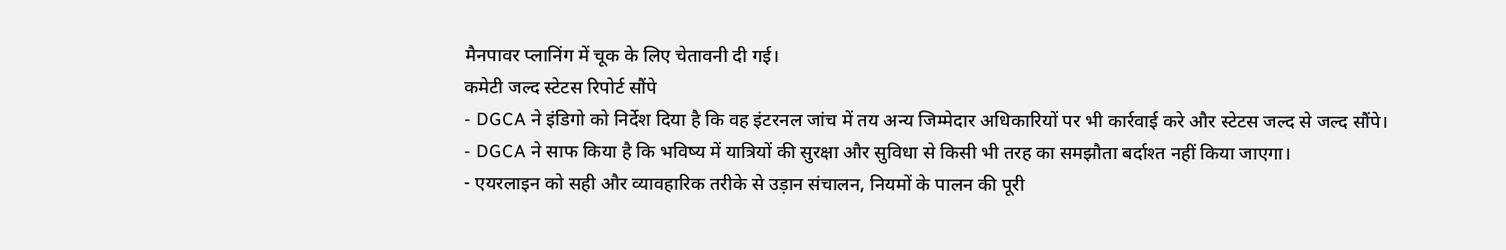मैनपावर प्लानिंग में चूक के लिए चेतावनी दी गई।
कमेटी जल्द स्टेटस रिपोर्ट सौंपे
- DGCA ने इंडिगो को निर्देश दिया है कि वह इंटरनल जांच में तय अन्य जिम्मेदार अधिकारियों पर भी कार्रवाई करे और स्टेटस जल्द से जल्द सौंपे।
- DGCA ने साफ किया है कि भविष्य में यात्रियों की सुरक्षा और सुविधा से किसी भी तरह का समझौता बर्दाश्त नहीं किया जाएगा।
- एयरलाइन को सही और व्यावहारिक तरीके से उड़ान संचालन, नियमों के पालन की पूरी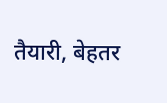तैयारी, बेहतर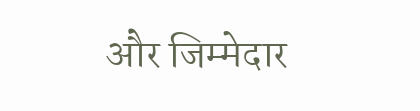और जिम्मेदार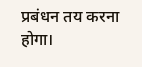प्रबंधन तय करना होगा।